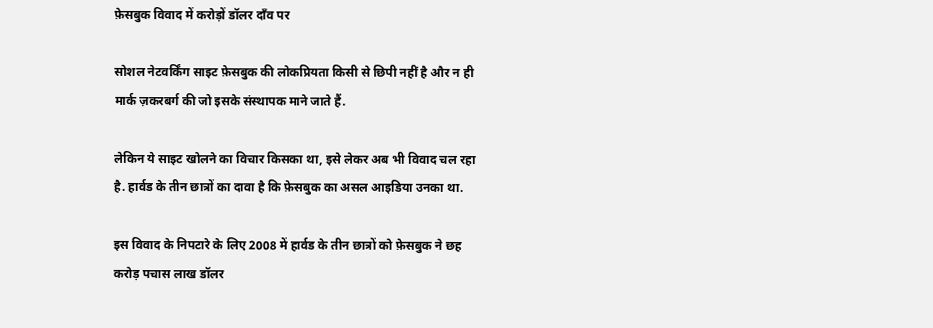फ़ेसबुक विवाद में करोड़ों डॉलर दाँव पर

सोशल नेटवर्किंग साइट फ़ेसबुक की लोकप्रियता किसी से छिपी नहीं है और न ही मार्क ज़करबर्ग की जो इसके संस्थापक माने जाते हैं.

लेकिन ये साइट खोलने का विचार किसका था, इसे लेकर अब भी विवाद चल रहा है. हार्वड के तीन छात्रों का दावा है कि फ़ेसबुक का असल आइडिया उनका था.

इस विवाद के निपटारे के लिए 2008 में हार्वड के तीन छात्रों को फ़ेसबुक ने छह करोड़ पचास लाख डॉलर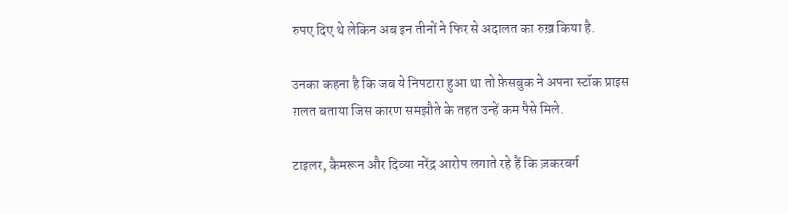रुपए दिए थे लेकिन अब इन तीनों ने फिर से अदालत का रुख़ किया है.

उनका कहना है कि जब ये निपटारा हुआ था तो फ़ेसबुक ने अपना स्टॉक प्राइस ग़लत बताया जिस कारण समझौते के तहत उन्हें कम पैसे मिले.

टाइलर, कैमरून और दिव्या नरेंद्र आरोप लगाते रहे हैं कि ज़करबर्ग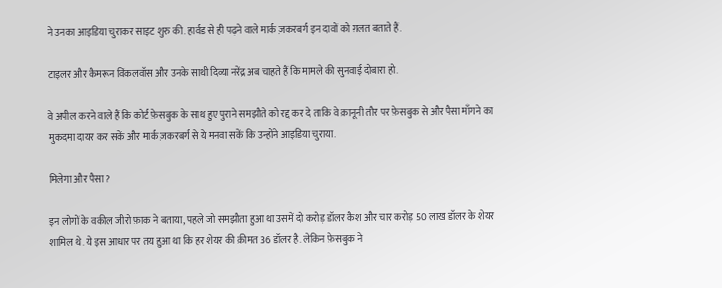ने उनका आइडिया चुराकर साइट शुरु की. हार्वड से ही पढ़ने वाले मार्क ज़करबर्ग इन दावों को ग़लत बताते हैं.

टाइलर और कैमरून विंकलवॉस और उनके साथी दिव्या नरेंद्र अब चाहते हैं कि मामले की सुनवाई दोबारा हो.

वे अपील करने वाले हैं कि कोर्ट फ़ेसबुक के साथ हुए पुराने समझौते को रद्द कर दे ताकि वे क़ानूनी तौर पर फ़ेसबुक से और पैसा माँगने का मुकदमा दायर कर सकें और मार्क ज़करबर्ग से ये मनवा सकें कि उन्होंने आइडिया चुराया.

मिलेगा और पैसा?

इन लोगों के वकील जीरो फ़ाक ने बताया, पहले जो समझौता हुआ था उसमें दो करोड़ डॉलर कैश और चार करोड़ 50 लाख डॉलर के शेयर शामिल थे. ये इस आधार पर तय हुआ था कि हर शेयर की क़ीमत 36 डॉलर है. लेकिन फ़ेसबुक ने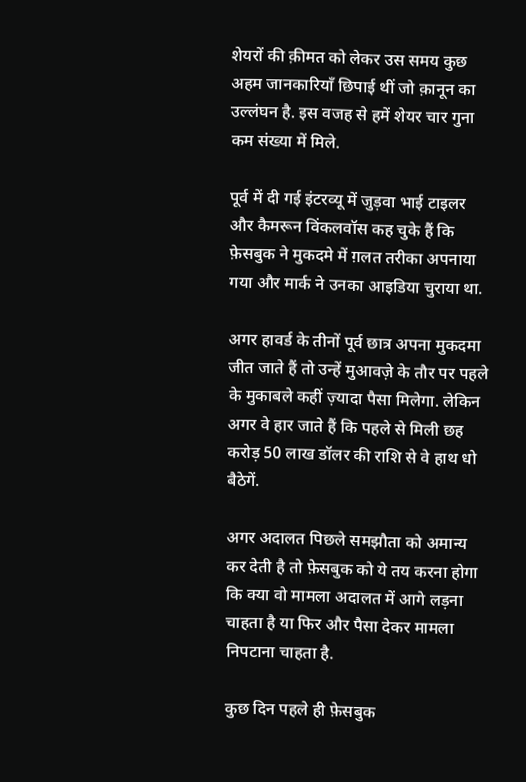शेयरों की क़ीमत को लेकर उस समय कुछ अहम जानकारियाँ छिपाई थीं जो क़ानून का उल्लंघन है. इस वजह से हमें शेयर चार गुना कम संख्या में मिले.

पूर्व में दी गई इंटरव्यू में जुड़वा भाई टाइलर और कैमरून विंकलवॉस कह चुके हैं कि फ़ेसबुक ने मुकदमे में ग़लत तरीका अपनाया गया और मार्क ने उनका आइडिया चुराया था.

अगर हावर्ड के तीनों पूर्व छात्र अपना मुकदमा जीत जाते हैं तो उन्हें मुआवज़े के तौर पर पहले के मुकाबले कहीं ज़्यादा पैसा मिलेगा. लेकिन अगर वे हार जाते हैं कि पहले से मिली छह करोड़ 50 लाख डॉलर की राशि से वे हाथ धो बैठेगें.

अगर अदालत पिछले समझौता को अमान्य कर देती है तो फ़ेसबुक को ये तय करना होगा कि क्या वो मामला अदालत में आगे लड़ना चाहता है या फिर और पैसा देकर मामला निपटाना चाहता है.

कुछ दिन पहले ही फ़ेसबुक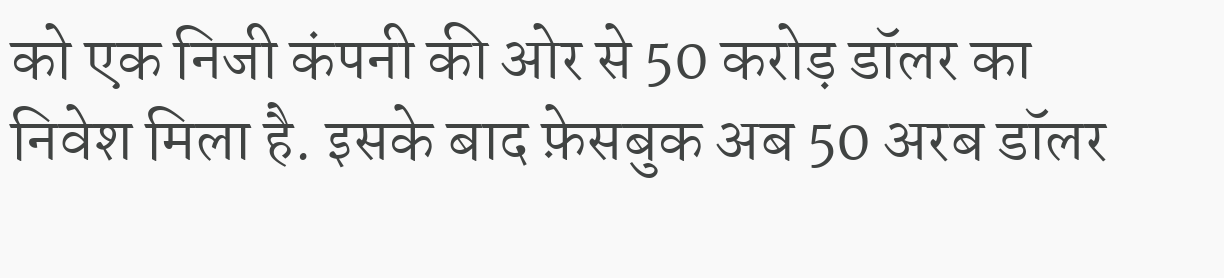को एक निजी कंपनी की ओर से 50 करोड़ डॉलर का निवेश मिला है. इसके बाद फ़ेसबुक अब 50 अरब डॉलर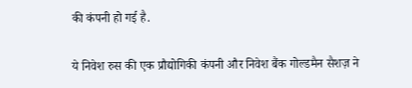की कंपनी हो गई है.

ये निवेश रुस की एक प्रौद्योगिकी कंपनी और निवेश बैंक गोल्डमैन सैशज़ ने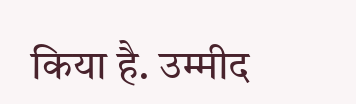किया है. उम्मीद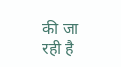की जा रही है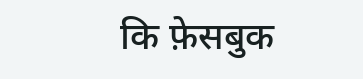कि फ़ेसबुक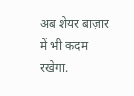अब शेयर बाज़ार में भी कदम रखेगा.